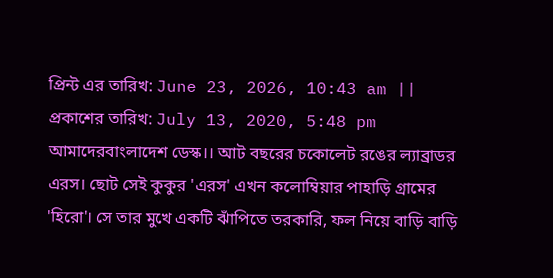প্রিন্ট এর তারিখ: June 23, 2026, 10:43 am || প্রকাশের তারিখ: July 13, 2020, 5:48 pm
আমাদেরবাংলাদেশ ডেস্ক।। আট বছরের চকোলেট রঙের ল্যাব্রাডর এরস। ছোট সেই কুকুর 'এরস' এখন কলোম্বিয়ার পাহাড়ি গ্রামের 'হিরো'। সে তার মুখে একটি ঝাঁপিতে তরকারি, ফল নিয়ে বাড়ি বাড়ি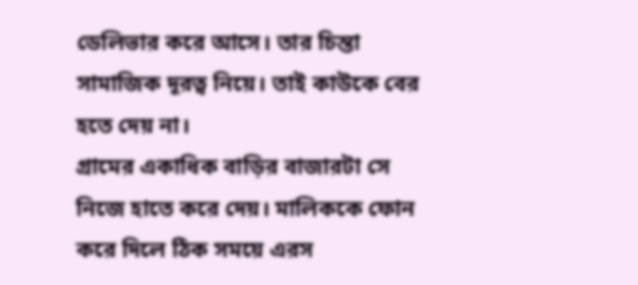ডেলিভার করে আসে। তার চিন্তা সামাজিক দূরত্ব নিয়ে। তাই কাউকে বের হতে দেয় না।
গ্রামের একাধিক বাড়ির বাজারটা সে নিজে হাতে করে দেয়। মালিককে ফোন করে দিলে ঠিক সময়ে এরস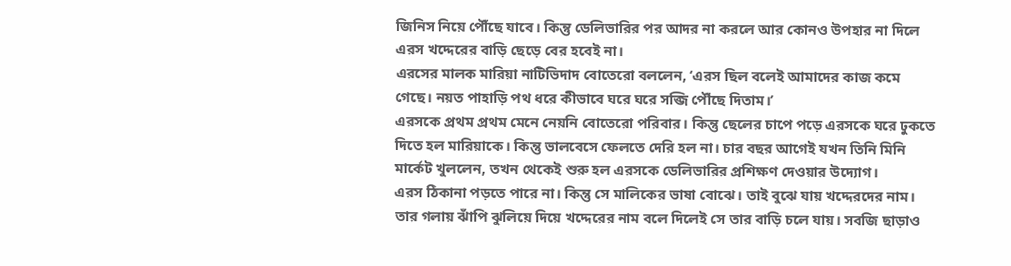জিনিস নিয়ে পৌঁছে যাবে। কিন্তু ডেলিভারির পর আদর না করলে আর কোনও উপহার না দিলে এরস খদ্দেরের বাড়ি ছেড়ে বের হবেই না।
এরসের মালক মারিয়া নাটিভিদাদ বোতেরো বললেন, ‘এরস ছিল বলেই আমাদের কাজ কমে গেছে। নয়ত পাহাড়ি পথ ধরে কীভাবে ঘরে ঘরে সব্জি পৌঁছে দিতাম।’
এরসকে প্রথম প্রথম মেনে নেয়নি বোতেরো পরিবার। কিন্তু ছেলের চাপে পড়ে এরসকে ঘরে ঢুকতে দিতে হল মারিয়াকে। কিন্তু ভালবেসে ফেলতে দেরি হল না। চার বছর আগেই যখন তিনি মিনি মার্কেট খুললেন, তখন থেকেই শুরু হল এরসকে ডেলিভারির প্রশিক্ষণ দেওয়ার উদ্যোগ।
এরস ঠিকানা পড়তে পারে না। কিন্তু সে মালিকের ভাষা বোঝে। তাই বুঝে যায় খদ্দেরদের নাম। তার গলায় ঝাঁপি ঝুলিয়ে দিয়ে খদ্দেরের নাম বলে দিলেই সে তার বাড়ি চলে যায়। সবজি ছাড়াও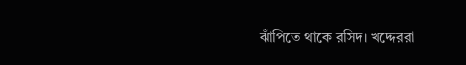ঝাঁপিতে থাকে রসিদ। খদ্দেররা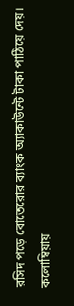রসিদ পড়ে বোতেরোর ব্যাংক অ্যাকাউন্টে টাকা পাঠিয়ে দেয়।
কলোম্বিয়ায়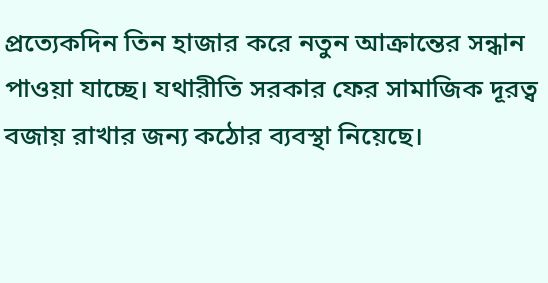প্রত্যেকদিন তিন হাজার করে নতুন আক্রান্তের সন্ধান পাওয়া যাচ্ছে। যথারীতি সরকার ফের সামাজিক দূরত্ব বজায় রাখার জন্য কঠোর ব্যবস্থা নিয়েছে।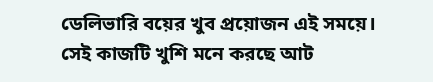ডেলিভারি বয়ের খুব প্রয়োজন এই সময়ে। সেই কাজটি খুশি মনে করছে আট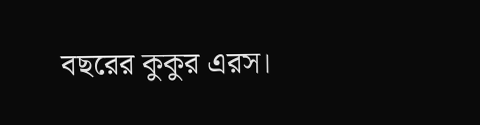বছরের কুকুর এরস।